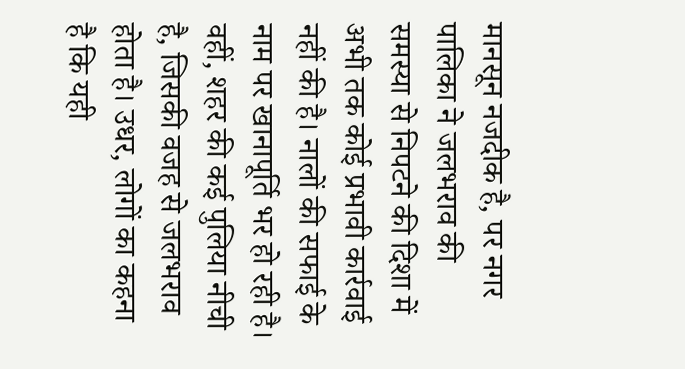मानसून नजदीक है, पर नगर पालिका ने जलभराव की समस्या से निपटने की दिशा में अभी तक कोई प्रभावी कार्रवाई नहीं की है। नालों की सफाई के नाम पर खानापूर्ति भर हो रही है। वहीं, शहर की कई पुलिया नीची है, जिसकी वजह से जलभराव होता है। उधर, लोगों का कहना है कि यही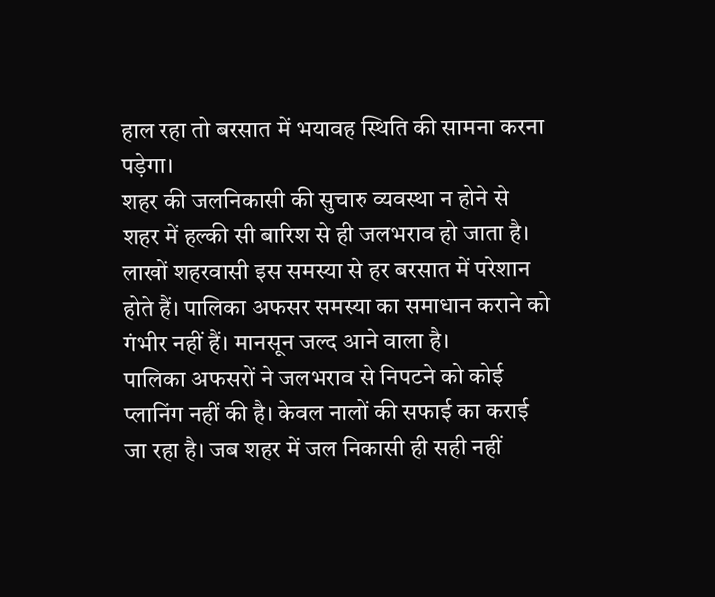हाल रहा तो बरसात में भयावह स्थिति की सामना करना पड़ेगा।
शहर की जलनिकासी की सुचारु व्यवस्था न होने से शहर में हल्की सी बारिश से ही जलभराव हो जाता है। लाखों शहरवासी इस समस्या से हर बरसात में परेशान होते हैं। पालिका अफसर समस्या का समाधान कराने को गंभीर नहीं हैं। मानसून जल्द आने वाला है।
पालिका अफसरों ने जलभराव से निपटने को कोई प्लानिंग नहीं की है। केवल नालों की सफाई का कराई जा रहा है। जब शहर में जल निकासी ही सही नहीं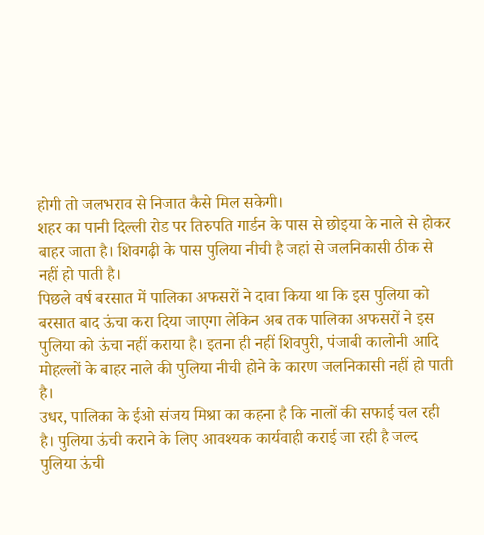होगी तो जलभराव से निजात कैसे मिल सकेगी।
शहर का पानी दिल्ली रोड पर तिरुपति गार्डन के पास से छोइया के नाले से होकर बाहर जाता है। शिवगढ़ी के पास पुलिया नीची है जहां से जलनिकासी ठीक से नहीं हो पाती है।
पिछले वर्ष बरसात में पालिका अफसरों ने दावा किया था कि इस पुलिया को बरसात बाद ऊंचा करा दिया जाएगा लेकिन अब तक पालिका अफसरों ने इस पुलिया को ऊंचा नहीं कराया है। इतना ही नहीं शिवपुरी, पंजाबी कालोनी आदि मोहल्लों के बाहर नाले की पुलिया नीची होने के कारण जलनिकासी नहीं हो पाती है।
उधर, पालिका के ईओ संजय मिश्रा का कहना है कि नालों की सफाई चल रही है। पुलिया ऊंची कराने के लिए आवश्यक कार्यवाही कराई जा रही है जल्द पुलिया ऊंची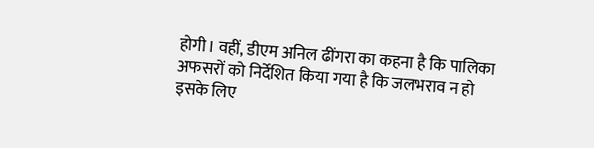होगी। वहीं, डीएम अनिल ढींगरा का कहना है कि पालिका अफसरों को निर्देशित किया गया है कि जलभराव न हो इसके लिए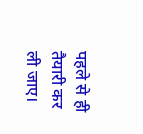पहले से ही तैयारी कर ली जाए।